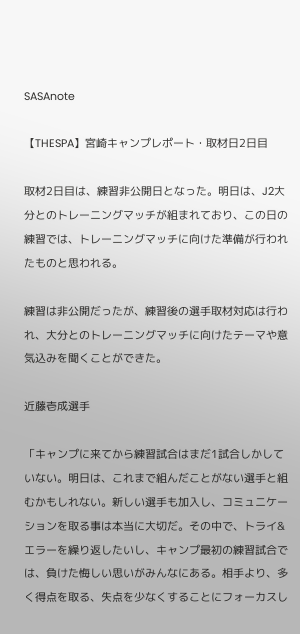SASAnote

【THESPA】宮崎キャンプレポート・取材日2日目

取材2日目は、練習非公開日となった。明日は、J2大分とのトレーニングマッチが組まれており、この日の練習では、トレーニングマッチに向けた準備が行われたものと思われる。

練習は非公開だったが、練習後の選手取材対応は行われ、大分とのトレーニングマッチに向けたテーマや意気込みを聞くことができた。

近藤壱成選手

「キャンプに来てから練習試合はまだ1試合しかしていない。明日は、これまで組んだことがない選手と組むかもしれない。新しい選手も加入し、コミュニケーションを取る事は本当に大切だ。その中で、トライ&エラーを繰り返したいし、キャンプ最初の練習試合では、負けた悔しい思いがみんなにある。相手より、多く得点を取る、失点を少なくすることにフォーカスし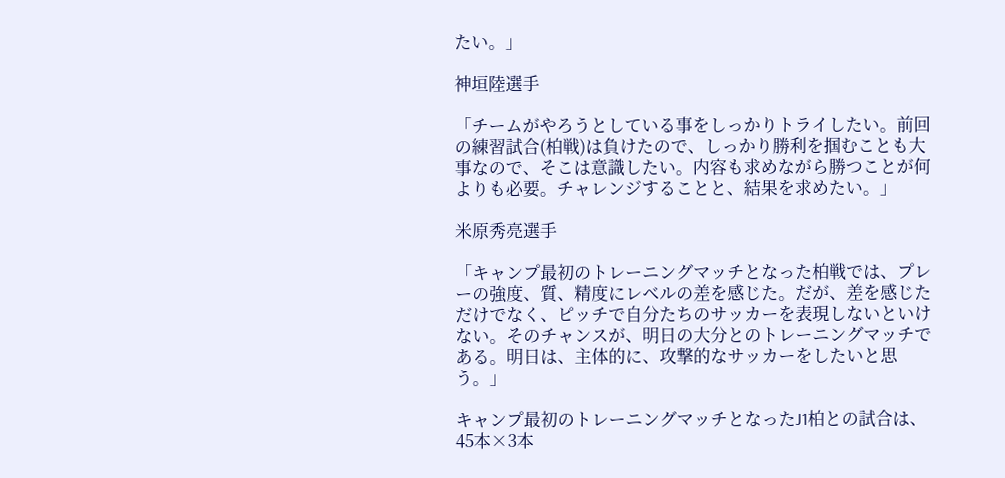たい。」

神垣陸選手

「チームがやろうとしている事をしっかりトライしたい。前回の練習試合(柏戦)は負けたので、しっかり勝利を掴むことも大事なので、そこは意識したい。内容も求めながら勝つことが何よりも必要。チャレンジすることと、結果を求めたい。」

米原秀亮選手

「キャンプ最初のトレーニングマッチとなった柏戦では、プレーの強度、質、精度にレベルの差を感じた。だが、差を感じただけでなく、ピッチで自分たちのサッカーを表現しないといけない。そのチャンスが、明日の大分とのトレーニングマッチである。明日は、主体的に、攻撃的なサッカーをしたいと思う。」

キャンプ最初のトレーニングマッチとなったJ1柏との試合は、45本×3本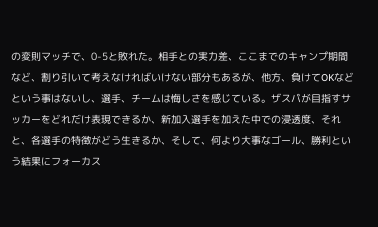の変則マッチで、0-5と敗れた。相手との実力差、ここまでのキャンプ期間など、割り引いて考えなければいけない部分もあるが、他方、負けてOKなどという事はないし、選手、チームは悔しさを感じている。ザスパが目指すサッカーをどれだけ表現できるか、新加入選手を加えた中での浸透度、それと、各選手の特徴がどう生きるか、そして、何より大事なゴール、勝利という結果にフォーカス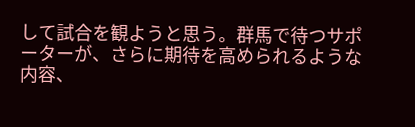して試合を観ようと思う。群馬で待つサポーターが、さらに期待を高められるような内容、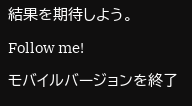結果を期待しよう。

Follow me!

モバイルバージョンを終了